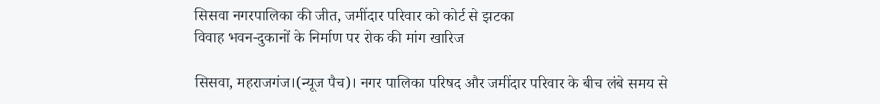सिसवा नगरपालिका की जीत, जमींदार परिवार को कोर्ट से झटका
विवाह भवन-दुकानों के निर्माण पर रोक की मांग खारिज

सिसवा, महराजगंज।(न्यूज पैच)। नगर पालिका परिषद और जमींदार परिवार के बीच लंबे समय से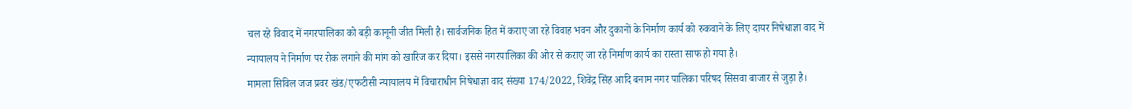चल रहे विवाद में नगरपालिका को बड़ी कानूनी जीत मिली है। सार्वजनिक हित में कराए जा रहे विवाह भवन और दुकानों के निर्माण कार्य को रुकवाने के लिए दायर निषेधाज्ञा वाद में न्यायालय ने निर्माण पर रोक लगाने की मांग को खारिज कर दिया। इससे नगरपालिका की ओर से कराए जा रहे निर्माण कार्य का रास्ता साफ हो गया है।
मामला सिविल जज प्रवर खंड/एफटीसी न्यायालय में विचाराधीन निषेधाज्ञा वाद संख्या 174/2022, शिवेंद्र सिंह आदि बनाम नगर पालिका परिषद सिसवा बाजार से जुड़ा है।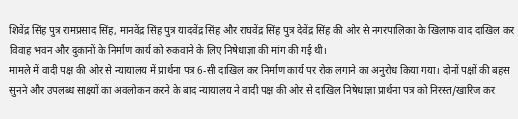शिवेंद्र सिंह पुत्र रामप्रसाद सिंह, मानवेंद्र सिंह पुत्र यादवेंद्र सिंह और राघवेंद्र सिंह पुत्र देवेंद्र सिंह की ओर से नगरपालिका के खिलाफ वाद दाखिल कर विवाह भवन और दुकानों के निर्माण कार्य को रुकवाने के लिए निषेधाज्ञा की मांग की गई थी।
मामले में वादी पक्ष की ओर से न्यायालय में प्रार्थना पत्र 6-सी दाखिल कर निर्माण कार्य पर रोक लगाने का अनुरोध किया गया। दोनों पक्षों की बहस सुनने और उपलब्ध साक्ष्यों का अवलोकन करने के बाद न्यायालय ने वादी पक्ष की ओर से दाखिल निषेधाज्ञा प्रार्थना पत्र को निरस्त/खारिज कर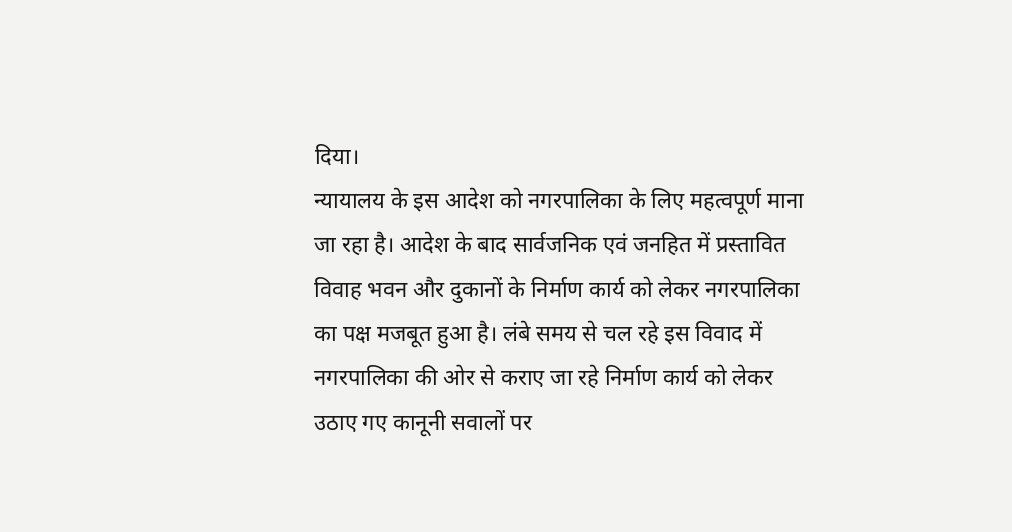दिया।
न्यायालय के इस आदेश को नगरपालिका के लिए महत्वपूर्ण माना जा रहा है। आदेश के बाद सार्वजनिक एवं जनहित में प्रस्तावित विवाह भवन और दुकानों के निर्माण कार्य को लेकर नगरपालिका का पक्ष मजबूत हुआ है। लंबे समय से चल रहे इस विवाद में नगरपालिका की ओर से कराए जा रहे निर्माण कार्य को लेकर उठाए गए कानूनी सवालों पर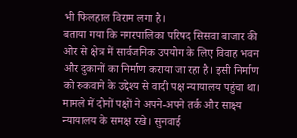भी फिलहाल विराम लगा है।
बताया गया कि नगरपालिका परिषद सिसवा बाजार की ओर से क्षेत्र में सार्वजनिक उपयोग के लिए विवाह भवन और दुकानों का निर्माण कराया जा रहा है। इसी निर्माण को रुकवाने के उद्देश्य से वादी पक्ष न्यायालय पहुंचा था। मामले में दोनों पक्षों ने अपने-अपने तर्क और साक्ष्य न्यायालय के समक्ष रखे। सुनवाई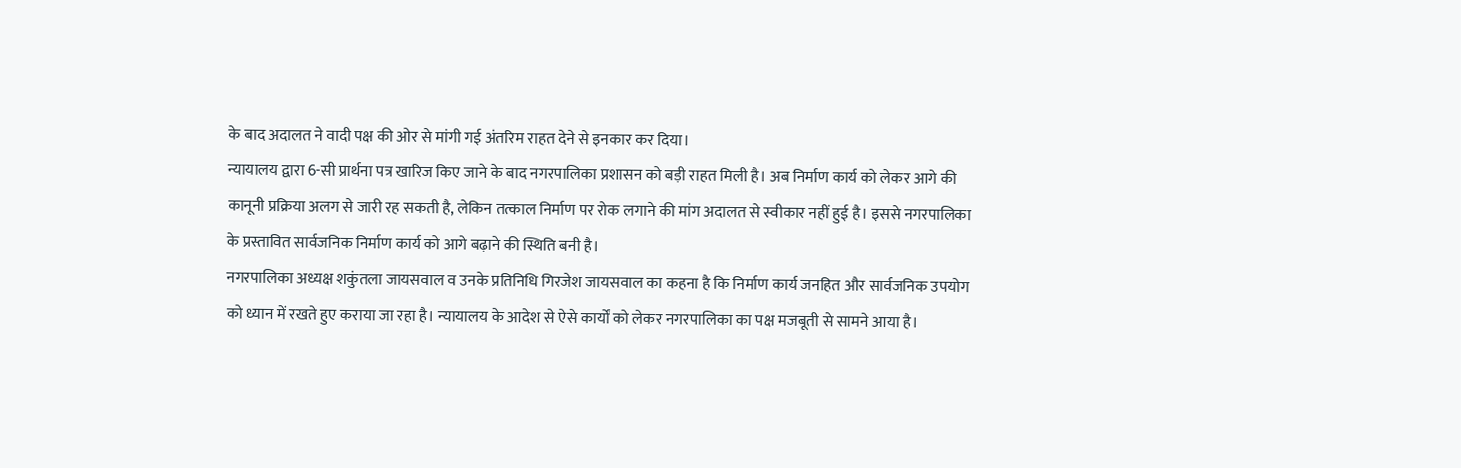के बाद अदालत ने वादी पक्ष की ओर से मांगी गई अंतरिम राहत देने से इनकार कर दिया।
न्यायालय द्वारा 6-सी प्रार्थना पत्र खारिज किए जाने के बाद नगरपालिका प्रशासन को बड़ी राहत मिली है। अब निर्माण कार्य को लेकर आगे की कानूनी प्रक्रिया अलग से जारी रह सकती है, लेकिन तत्काल निर्माण पर रोक लगाने की मांग अदालत से स्वीकार नहीं हुई है। इससे नगरपालिका के प्रस्तावित सार्वजनिक निर्माण कार्य को आगे बढ़ाने की स्थिति बनी है।
नगरपालिका अध्यक्ष शकुंतला जायसवाल व उनके प्रतिनिधि गिरजेश जायसवाल का कहना है कि निर्माण कार्य जनहित और सार्वजनिक उपयोग को ध्यान में रखते हुए कराया जा रहा है। न्यायालय के आदेश से ऐसे कार्यों को लेकर नगरपालिका का पक्ष मजबूती से सामने आया है।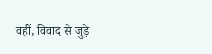वहीं, विवाद से जुड़े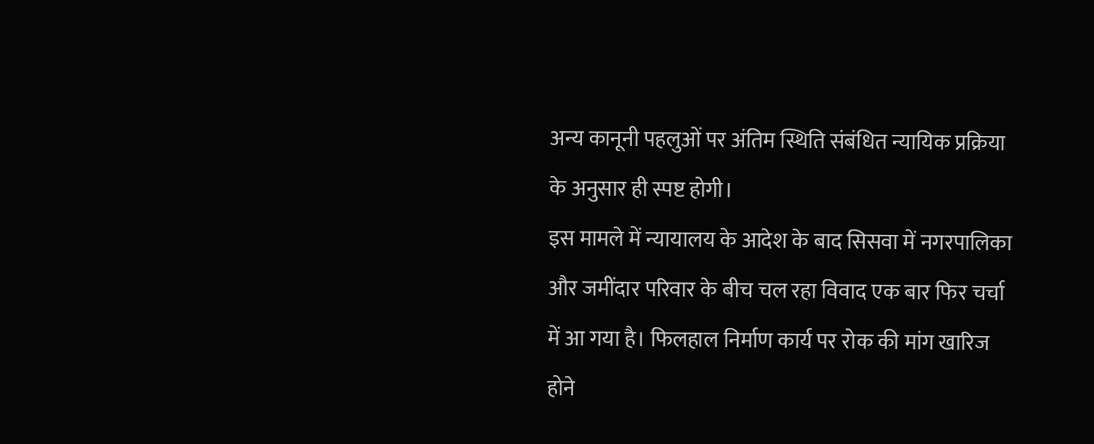अन्य कानूनी पहलुओं पर अंतिम स्थिति संबंधित न्यायिक प्रक्रिया के अनुसार ही स्पष्ट होगी।
इस मामले में न्यायालय के आदेश के बाद सिसवा में नगरपालिका और जमींदार परिवार के बीच चल रहा विवाद एक बार फिर चर्चा में आ गया है। फिलहाल निर्माण कार्य पर रोक की मांग खारिज होने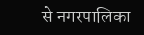से नगरपालिका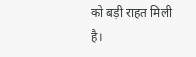को बड़ी राहत मिली है।